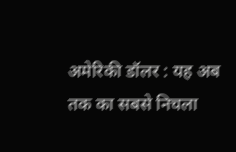अमेरिकी डॉलर : यह अब तक का सबसे निचला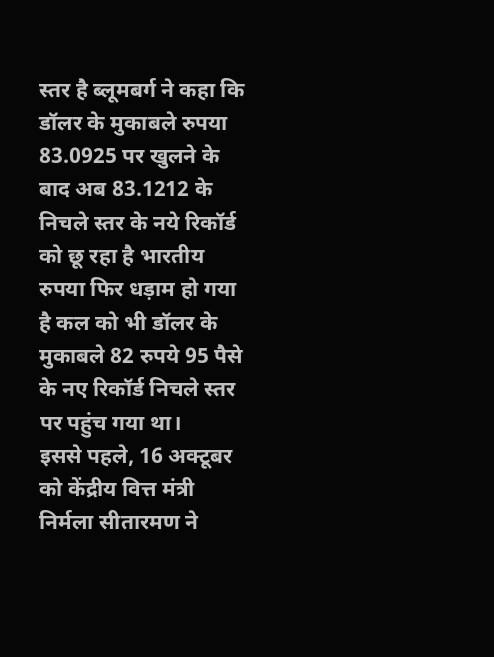स्तर है ब्लूमबर्ग ने कहा कि डॉलर के मुकाबले रुपया 83.0925 पर खुलने के बाद अब 83.1212 के निचले स्तर के नये रिकॉर्ड को छू रहा है भारतीय रुपया फिर धड़ाम हो गया है कल को भी डॉलर के मुकाबले 82 रुपये 95 पैसे के नए रिकॉर्ड निचले स्तर पर पहुंच गया था।
इससे पहले, 16 अक्टूबर को केंद्रीय वित्त मंत्री निर्मला सीतारमण ने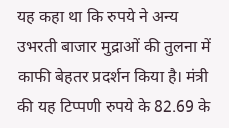यह कहा था कि रुपये ने अन्य उभरती बाजार मुद्राओं की तुलना में काफी बेहतर प्रदर्शन किया है। मंत्री की यह टिप्पणी रुपये के 82.69 के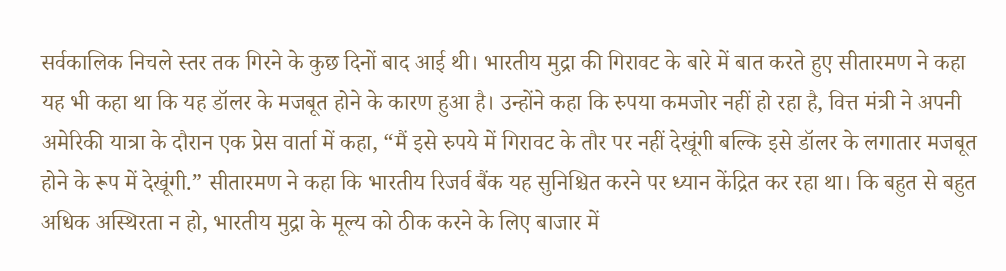सर्वकालिक निचले स्तर तक गिरने के कुछ दिनों बाद आई थी। भारतीय मुद्रा की गिरावट के बारे में बात करते हुए सीतारमण ने कहा यह भी कहा था कि यह डॉलर के मजबूत होने के कारण हुआ है। उन्होंने कहा कि रुपया कमजोर नहीं हो रहा है, वित्त मंत्री ने अपनी अमेरिकी यात्रा के दौरान एक प्रेस वार्ता में कहा, “मैं इसे रुपये में गिरावट के तौर पर नहीं देखूंगी बल्कि इसे डॉलर के लगातार मजबूत होने के रूप में देखूंगी.” सीतारमण ने कहा कि भारतीय रिजर्व बैंक यह सुनिश्चित करने पर ध्यान केंद्रित कर रहा था। कि बहुत से बहुत अधिक अस्थिरता न हो, भारतीय मुद्रा के मूल्य को ठीक करने के लिए बाजार में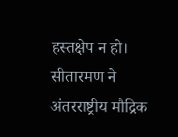हस्तक्षेप न हो।
सीतारमण ने अंतरराष्ट्रीय मौद्रिक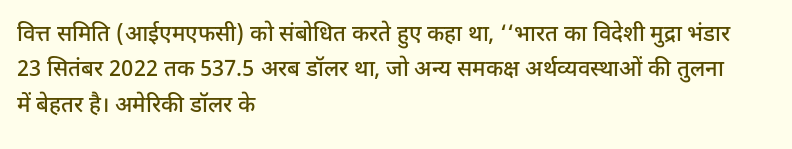वित्त समिति (आईएमएफसी) को संबोधित करते हुए कहा था, ‘‘भारत का विदेशी मुद्रा भंडार 23 सितंबर 2022 तक 537.5 अरब डॉलर था, जो अन्य समकक्ष अर्थव्यवस्थाओं की तुलना में बेहतर है। अमेरिकी डॉलर के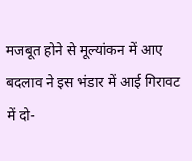मजबूत होने से मूल्यांकन में आए बदलाव ने इस भंडार में आई गिरावट में दो-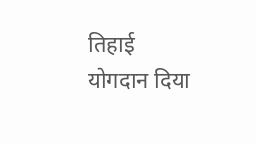तिहाई योगदान दिया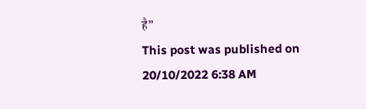है”
This post was published on 20/10/2022 6:38 AM